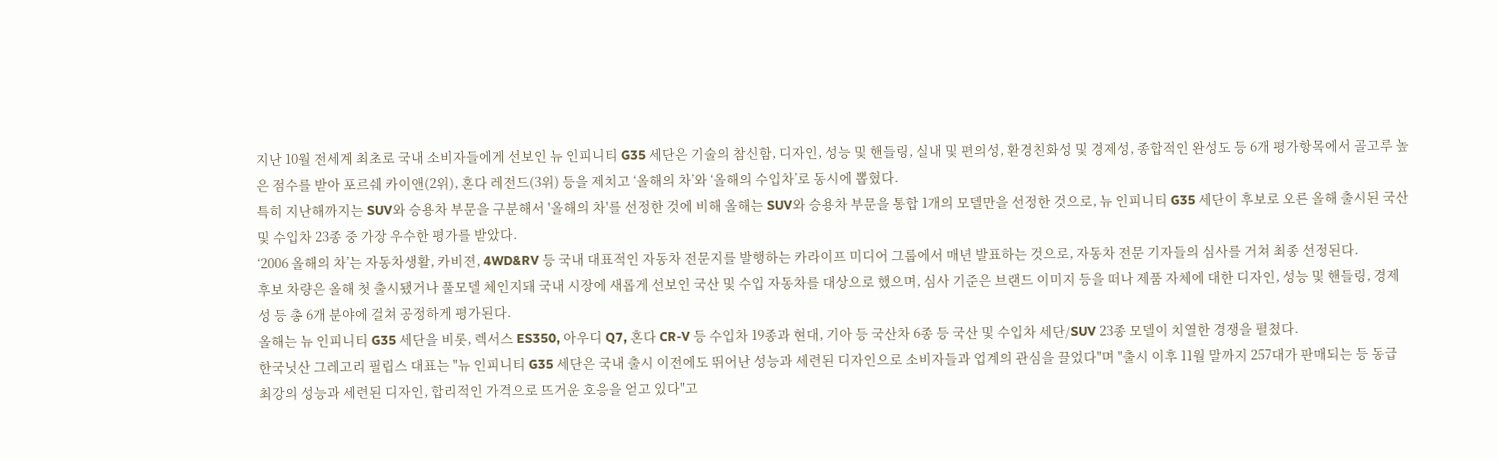지난 10월 전세계 최초로 국내 소비자들에게 선보인 뉴 인피니티 G35 세단은 기술의 참신함, 디자인, 성능 및 핸들링, 실내 및 편의성, 환경친화성 및 경제성, 종합적인 완성도 등 6개 평가항목에서 골고루 높은 점수를 받아 포르쉐 카이앤(2위), 혼다 레전드(3위) 등을 제치고 ‘올해의 차’와 ‘올해의 수입차’로 동시에 뽑혔다.
특히 지난해까지는 SUV와 승용차 부문을 구분해서 '올해의 차'를 선정한 것에 비해 올해는 SUV와 승용차 부문을 통합 1개의 모델만을 선정한 것으로, 뉴 인피니티 G35 세단이 후보로 오른 올해 출시된 국산 및 수입차 23종 중 가장 우수한 평가를 받았다.
‘2006 올해의 차’는 자동차생활, 카비젼, 4WD&RV 등 국내 대표적인 자동차 전문지를 발행하는 카라이프 미디어 그룹에서 매년 발표하는 것으로, 자동차 전문 기자들의 심사를 거쳐 최종 선정된다.
후보 차량은 올해 첫 출시됐거나 풀모델 체인지돼 국내 시장에 새롭게 선보인 국산 및 수입 자동차를 대상으로 했으며, 심사 기준은 브랜드 이미지 등을 떠나 제품 자체에 대한 디자인, 성능 및 핸들링, 경제성 등 총 6개 분야에 걸쳐 공정하게 평가된다.
올해는 뉴 인피니티 G35 세단을 비롯, 렉서스 ES350, 아우디 Q7, 혼다 CR-V 등 수입차 19종과 현대, 기아 등 국산차 6종 등 국산 및 수입차 세단/SUV 23종 모델이 치열한 경쟁을 펼쳤다.
한국닛산 그레고리 필립스 대표는 "뉴 인피니티 G35 세단은 국내 출시 이전에도 뛰어난 성능과 세련된 디자인으로 소비자들과 업계의 관심을 끌었다"며 "출시 이후 11월 말까지 257대가 판매되는 등 동급 최강의 성능과 세련된 디자인, 합리적인 가격으로 뜨거운 호응을 얻고 있다"고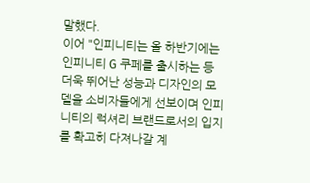말했다.
이어 "인피니티는 올 하반기에는 인피니티 G 쿠페를 출시하는 등 더욱 뛰어난 성능과 디자인의 모델을 소비자들에게 선보이며 인피니티의 럭셔리 브랜드로서의 입지를 확고히 다져나갈 계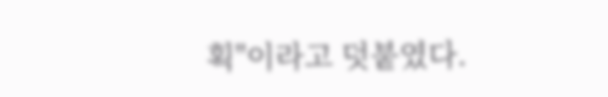획"이라고 덧붙였다.